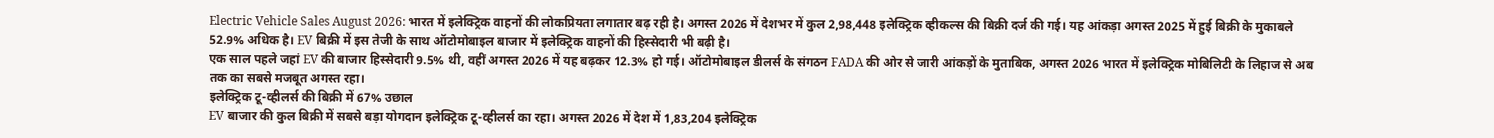Electric Vehicle Sales August 2026: भारत में इलेक्ट्रिक वाहनों की लोकप्रियता लगातार बढ़ रही है। अगस्त 2026 में देशभर में कुल 2,98,448 इलेक्ट्रिक व्हीकल्स की बिक्री दर्ज की गई। यह आंकड़ा अगस्त 2025 में हुई बिक्री के मुकाबले 52.9% अधिक है। EV बिक्री में इस तेजी के साथ ऑटोमोबाइल बाजार में इलेक्ट्रिक वाहनों की हिस्सेदारी भी बढ़ी है।
एक साल पहले जहां EV की बाजार हिस्सेदारी 9.5% थी, वहीं अगस्त 2026 में यह बढ़कर 12.3% हो गई। ऑटोमोबाइल डीलर्स के संगठन FADA की ओर से जारी आंकड़ों के मुताबिक, अगस्त 2026 भारत में इलेक्ट्रिक मोबिलिटी के लिहाज से अब तक का सबसे मजबूत अगस्त रहा।
इलेक्ट्रिक टू-व्हीलर्स की बिक्री में 67% उछाल
EV बाजार की कुल बिक्री में सबसे बड़ा योगदान इलेक्ट्रिक टू-व्हीलर्स का रहा। अगस्त 2026 में देश में 1,83,204 इलेक्ट्रिक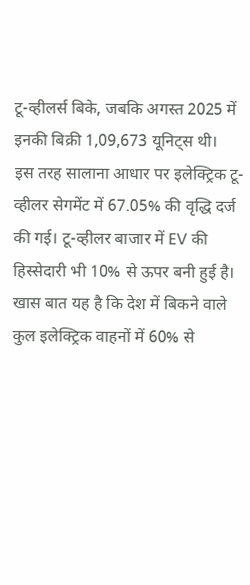टू-व्हीलर्स बिके, जबकि अगस्त 2025 में इनकी बिक्री 1,09,673 यूनिट्स थी।
इस तरह सालाना आधार पर इलेक्ट्रिक टू-व्हीलर सेगमेंट में 67.05% की वृद्धि दर्ज की गई। टू-व्हीलर बाजार में EV की हिस्सेदारी भी 10% से ऊपर बनी हुई है।
खास बात यह है कि देश में बिकने वाले कुल इलेक्ट्रिक वाहनों में 60% से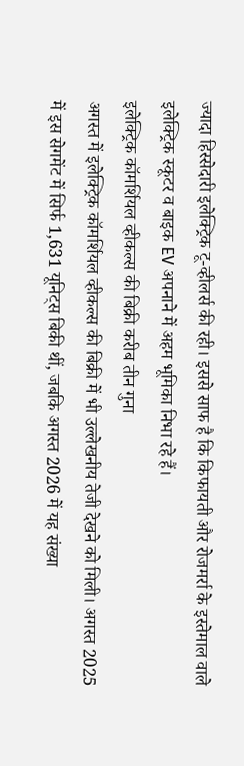ज्यादा हिस्सेदारी इलेक्ट्रिक टू-व्हीलर्स की रही। इससे साफ है कि किफायती और रोजमर्रा के इस्तेमाल वाले इलेक्ट्रिक स्कूटर व बाइक EV अपनाने में अहम भूमिका निभा रहे हैं।
इलेक्ट्रिक कॉमर्शियल व्हीकल्स की बिक्री करीब तीन गुना
अगस्त में इलेक्ट्रिक कॉमर्शियल व्हीकल्स की बिक्री में भी उल्लेखनीय तेजी देखने को मिली। अगस्त 2025 में इस सेगमेंट में सिर्फ 1,631 यूनिट्स बिकी थीं, जबकि अगस्त 2026 में यह संख्या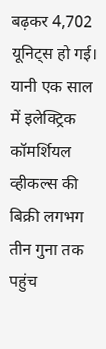बढ़कर 4,702 यूनिट्स हो गई।
यानी एक साल में इलेक्ट्रिक कॉमर्शियल व्हीकल्स की बिक्री लगभग तीन गुना तक पहुंच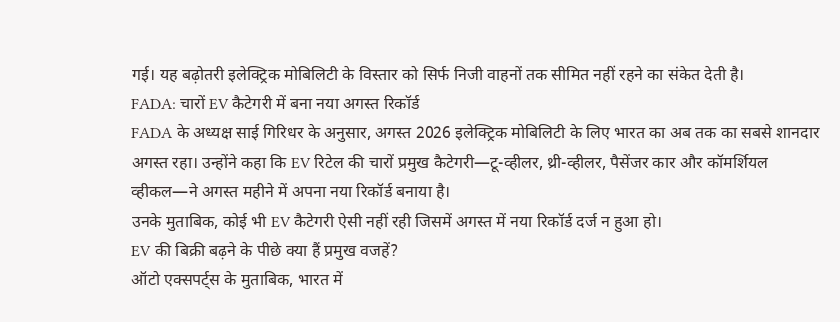गई। यह बढ़ोतरी इलेक्ट्रिक मोबिलिटी के विस्तार को सिर्फ निजी वाहनों तक सीमित नहीं रहने का संकेत देती है।
FADA: चारों EV कैटेगरी में बना नया अगस्त रिकॉर्ड
FADA के अध्यक्ष साई गिरिधर के अनुसार, अगस्त 2026 इलेक्ट्रिक मोबिलिटी के लिए भारत का अब तक का सबसे शानदार अगस्त रहा। उन्होंने कहा कि EV रिटेल की चारों प्रमुख कैटेगरी—टू-व्हीलर, थ्री-व्हीलर, पैसेंजर कार और कॉमर्शियल व्हीकल—ने अगस्त महीने में अपना नया रिकॉर्ड बनाया है।
उनके मुताबिक, कोई भी EV कैटेगरी ऐसी नहीं रही जिसमें अगस्त में नया रिकॉर्ड दर्ज न हुआ हो।
EV की बिक्री बढ़ने के पीछे क्या हैं प्रमुख वजहें?
ऑटो एक्सपर्ट्स के मुताबिक, भारत में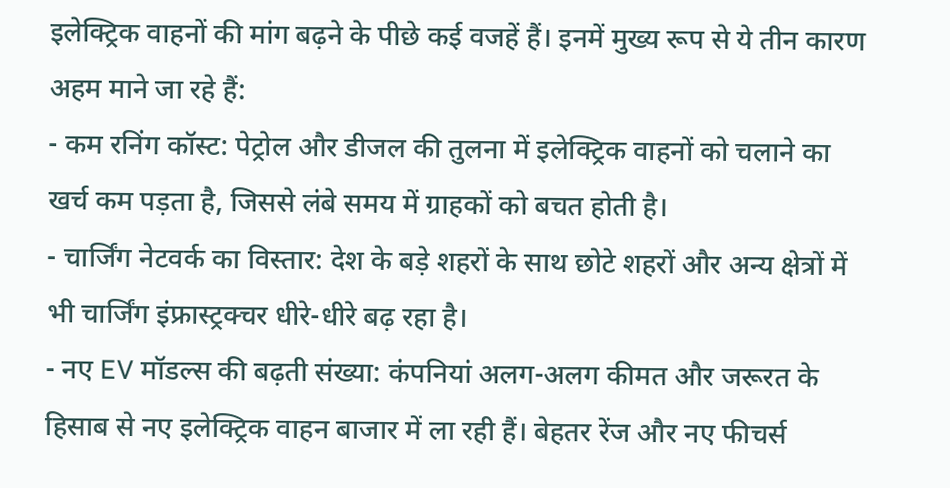इलेक्ट्रिक वाहनों की मांग बढ़ने के पीछे कई वजहें हैं। इनमें मुख्य रूप से ये तीन कारण अहम माने जा रहे हैं:
- कम रनिंग कॉस्ट: पेट्रोल और डीजल की तुलना में इलेक्ट्रिक वाहनों को चलाने का खर्च कम पड़ता है, जिससे लंबे समय में ग्राहकों को बचत होती है।
- चार्जिंग नेटवर्क का विस्तार: देश के बड़े शहरों के साथ छोटे शहरों और अन्य क्षेत्रों में भी चार्जिंग इंफ्रास्ट्रक्चर धीरे-धीरे बढ़ रहा है।
- नए EV मॉडल्स की बढ़ती संख्या: कंपनियां अलग-अलग कीमत और जरूरत के हिसाब से नए इलेक्ट्रिक वाहन बाजार में ला रही हैं। बेहतर रेंज और नए फीचर्स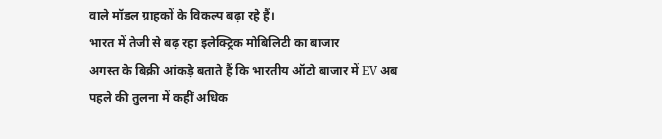वाले मॉडल ग्राहकों के विकल्प बढ़ा रहे हैं।
भारत में तेजी से बढ़ रहा इलेक्ट्रिक मोबिलिटी का बाजार
अगस्त के बिक्री आंकड़े बताते हैं कि भारतीय ऑटो बाजार में EV अब पहले की तुलना में कहीं अधिक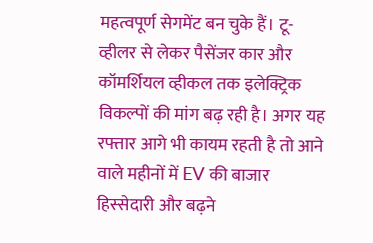महत्वपूर्ण सेगमेंट बन चुके हैं। टू-व्हीलर से लेकर पैसेंजर कार और कॉमर्शियल व्हीकल तक इलेक्ट्रिक विकल्पों की मांग बढ़ रही है। अगर यह रफ्तार आगे भी कायम रहती है तो आने वाले महीनों में EV की बाजार हिस्सेदारी और बढ़ने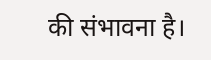की संभावना है।